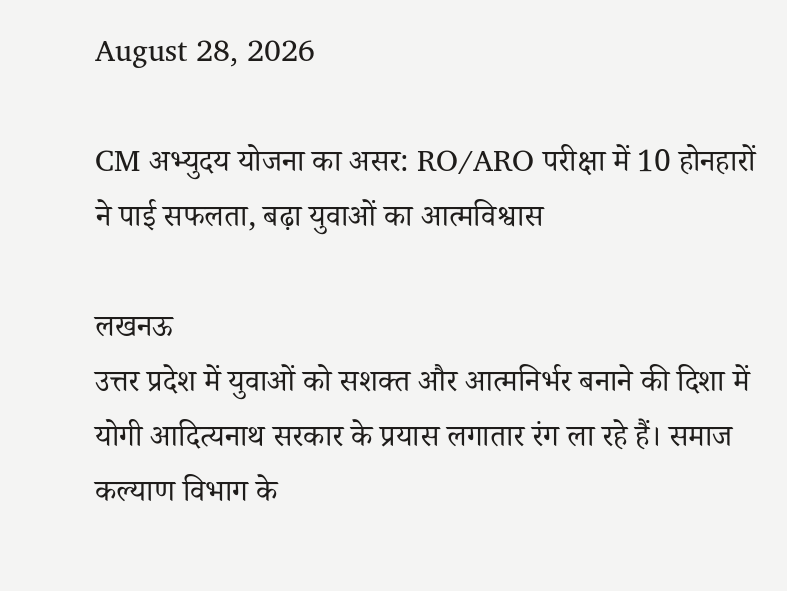August 28, 2026

CM अभ्युदय योजना का असर: RO/ARO परीक्षा में 10 होनहारों ने पाई सफलता, बढ़ा युवाओं का आत्मविश्वास

लखनऊ
उत्तर प्रदेश में युवाओं को सशक्त और आत्मनिर्भर बनाने की दिशा में योगी आदित्यनाथ सरकार के प्रयास लगातार रंग ला रहे हैं। समाज कल्याण विभाग के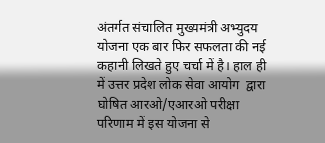अंतर्गत संचालित मुख्यमंत्री अभ्युदय योजना एक बार फिर सफलता की नई कहानी लिखते हुए चर्चा में है। हाल ही में उत्तर प्रदेश लोक सेवा आयोग  द्वारा घोषित आरओ/एआरओ परीक्षा परिणाम में इस योजना से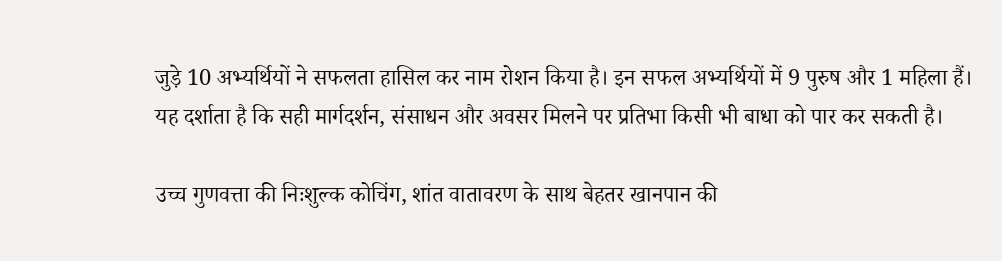जुड़े 10 अभ्यर्थियों ने सफलता हासिल कर नाम रोशन किया है। इन सफल अभ्यर्थियों में 9 पुरुष और 1 महिला हैं। यह दर्शाता है कि सही मार्गदर्शन, संसाधन और अवसर मिलने पर प्रतिभा किसी भी बाधा को पार कर सकती है।

उच्च गुणवत्ता की निःशुल्क कोचिंग, शांत वातावरण के साथ बेहतर खानपान की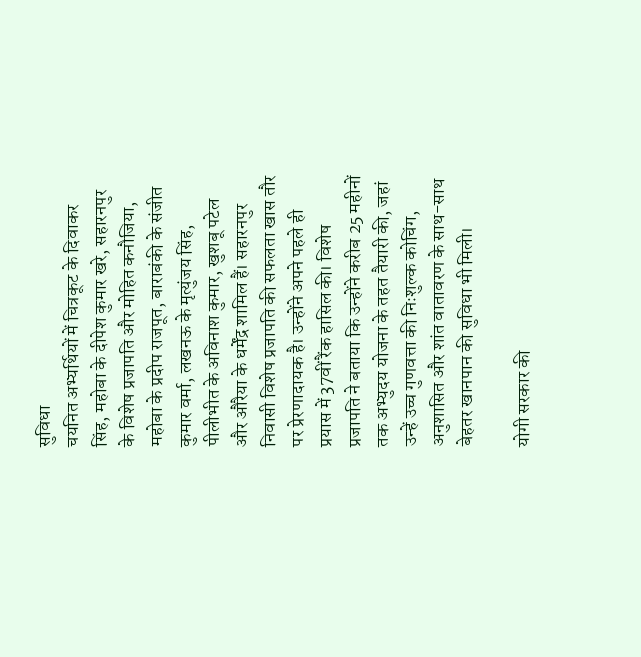सुविधा
चयनित अभ्यर्थियों में चित्रकूट के दिवाकर सिंह, महोबा के दीपेश कुमार खरे, सहारनपुर के विशेष प्रजापति और मोहित कनौजिया, महोबा के प्रदीप राजपूत, बाराबंकी के संजीत कुमार वर्मा, लखनऊ के मृत्युंजय सिंह, पीलीभीत के अविनाश कुमार, खुशबू पटेल और औरैया के धर्मेंद्र शामिल हैं। सहारनपुर निवासी विशेष प्रजापति की सफलता खास तौर पर प्रेरणादायक है। उन्होंने अपने पहले ही प्रयास में 37वीं रैंक हासिल की। विशेष प्रजापति ने बताया कि उन्होंने करीब 25 महीनों तक अभ्युदय योजना के तहत तैयारी की, जहां उन्हें उच्च गुणवत्ता की निःशुल्क कोचिंग, अनुशासित और शांत वातावरण के साथ-साथ बेहतर खानपान की सुविधा भी मिली।

योगी सरकार की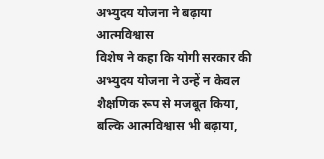अभ्युदय योजना ने बढ़ाया आत्मविश्वास
विशेष ने कहा कि योगी सरकार की अभ्युदय योजना ने उन्हें न केवल शैक्षणिक रूप से मजबूत किया, बल्कि आत्मविश्वास भी बढ़ाया,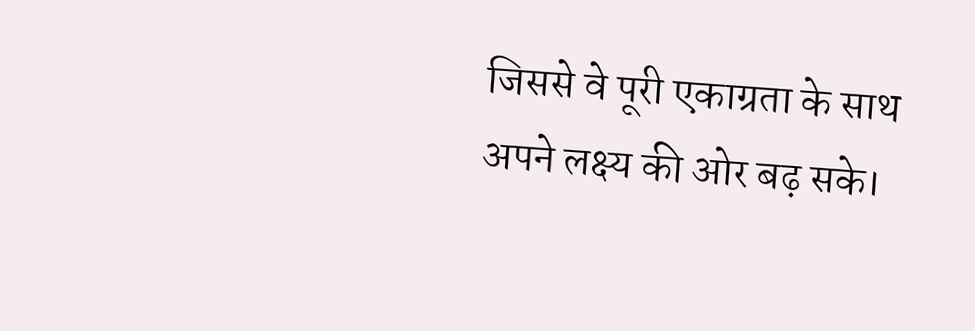जिससे वे पूरी एकाग्रता के साथ अपने लक्ष्य की ओर बढ़ सके।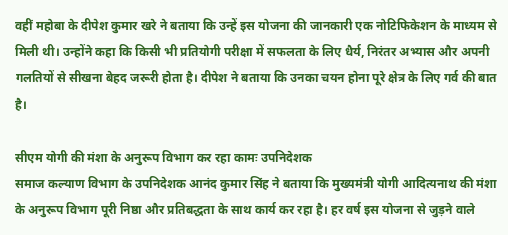वहीं महोबा के दीपेश कुमार खरे ने बताया कि उन्हें इस योजना की जानकारी एक नोटिफिकेशन के माध्यम से मिली थी। उन्होंने कहा कि किसी भी प्रतियोगी परीक्षा में सफलता के लिए धैर्य, निरंतर अभ्यास और अपनी गलतियों से सीखना बेहद जरूरी होता है। दीपेश ने बताया कि उनका चयन होना पूरे क्षेत्र के लिए गर्व की बात है।

सीएम योगी की मंशा के अनुरूप विभाग कर रहा कामः उपनिदेशक
समाज कल्याण विभाग के उपनिदेशक आनंद कुमार सिंह ने बताया कि मुख्यमंत्री योगी आदित्यनाथ की मंशा के अनुरूप विभाग पूरी निष्ठा और प्रतिबद्धता के साथ कार्य कर रहा है। हर वर्ष इस योजना से जुड़ने वाले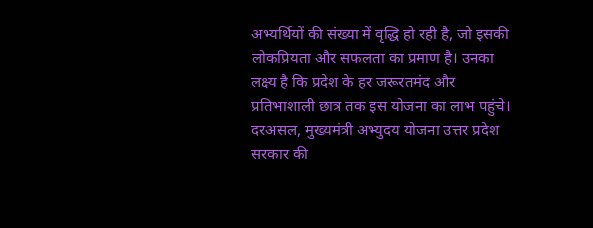अभ्यर्थियों की संख्या में वृद्धि हो रही है, जो इसकी लोकप्रियता और सफलता का प्रमाण है। उनका लक्ष्य है कि प्रदेश के हर जरूरतमंद और प्रतिभाशाली छात्र तक इस योजना का लाभ पहुंचे। दरअसल, मुख्यमंत्री अभ्युदय योजना उत्तर प्रदेश सरकार की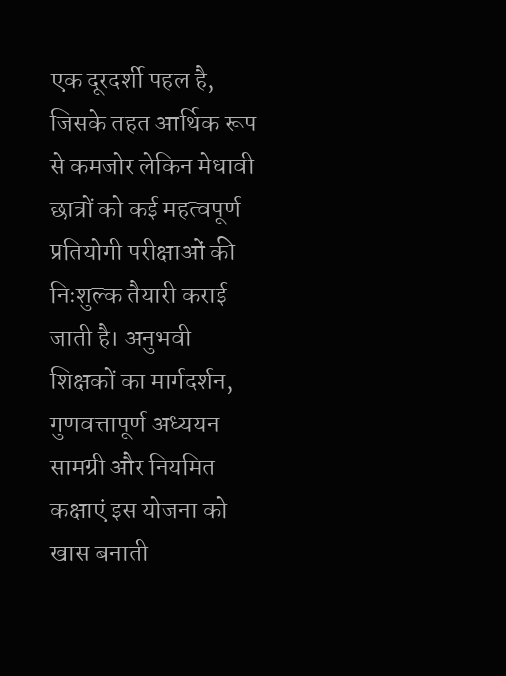एक दूरदर्शी पहल है, जिसके तहत आर्थिक रूप से कमजोर लेकिन मेधावी छात्रों को कई महत्वपूर्ण प्रतियोगी परीक्षाओं की निःशुल्क तैयारी कराई जाती है। अनुभवी शिक्षकों का मार्गदर्शन, गुणवत्तापूर्ण अध्ययन सामग्री और नियमित कक्षाएं इस योजना को खास बनाती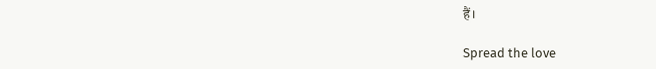हैं।

Spread the love